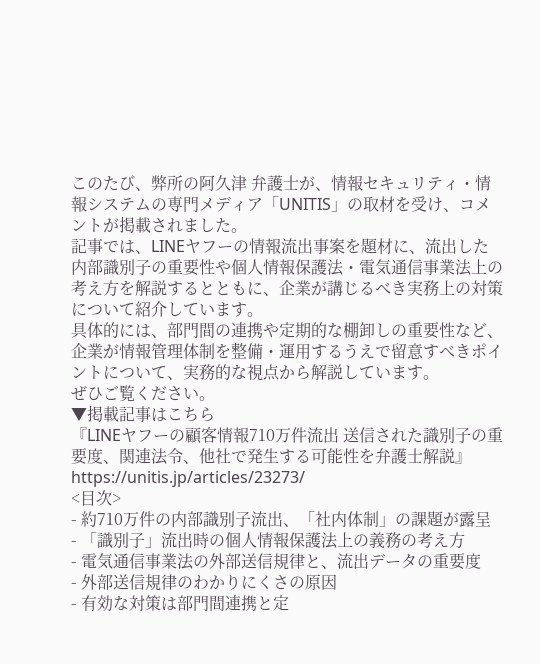このたび、弊所の阿久津 弁護士が、情報セキュリティ・情報システムの専門メディア「UNITIS」の取材を受け、コメントが掲載されました。
記事では、LINEヤフーの情報流出事案を題材に、流出した内部識別子の重要性や個人情報保護法・電気通信事業法上の考え方を解説するとともに、企業が講じるべき実務上の対策について紹介しています。
具体的には、部門間の連携や定期的な棚卸しの重要性など、企業が情報管理体制を整備・運用するうえで留意すべきポイントについて、実務的な視点から解説しています。
ぜひご覧ください。
▼掲載記事はこちら
『LINEヤフーの顧客情報710万件流出 送信された識別子の重要度、関連法令、他社で発生する可能性を弁護士解説』
https://unitis.jp/articles/23273/
<目次>
- 約710万件の内部識別子流出、「社内体制」の課題が露呈
- 「識別子」流出時の個人情報保護法上の義務の考え方
- 電気通信事業法の外部送信規律と、流出データの重要度
- 外部送信規律のわかりにくさの原因
- 有効な対策は部門間連携と定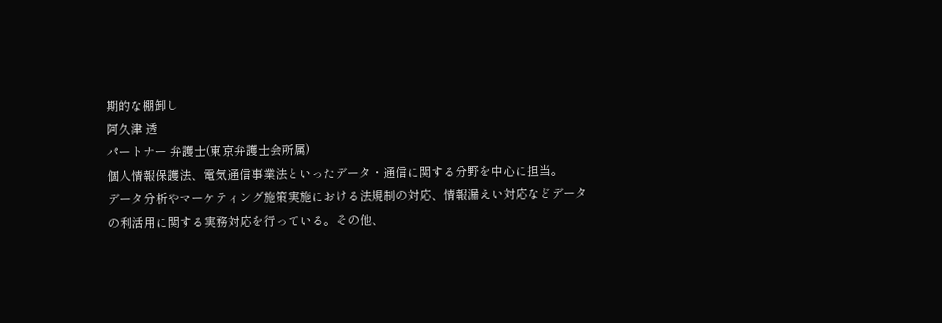期的な棚卸し
阿久津 透
パートナー 弁護士(東京弁護士会所属)
個人情報保護法、電気通信事業法といったデータ・通信に関する分野を中心に担当。
データ分析やマーケティング施策実施における法規制の対応、情報漏えい対応などデータの利活用に関する実務対応を行っている。その他、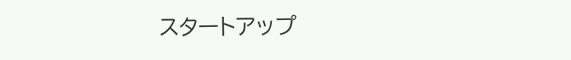スタートアップ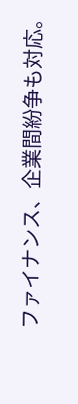ファイナンス、企業間紛争も対応。